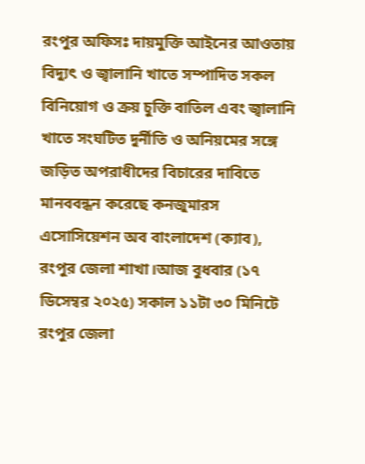রংপুর অফিসঃ দায়মুক্তি আইনের আওতায় বিদ্যুৎ ও জ্বালানি খাতে সম্পাদিত সকল বিনিয়োগ ও ক্রয় চুক্তি বাতিল এবং জ্বালানি খাতে সংঘটিত দুর্নীতি ও অনিয়মের সঙ্গে জড়িত অপরাধীদের বিচারের দাবিতে মানববন্ধন করেছে কনজুমারস এসোসিয়েশন অব বাংলাদেশ (ক্যাব), রংপুর জেলা শাখা।আজ বুধবার (১৭ ডিসেম্বর ২০২৫) সকাল ১১টা ৩০ মিনিটে রংপুর জেলা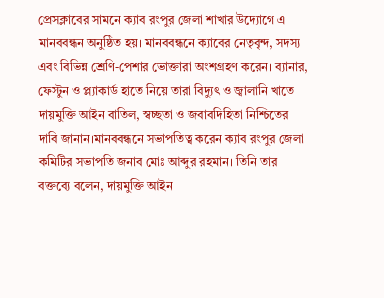প্রেসক্লাবের সামনে ক্যাব রংপুর জেলা শাখার উদ্যোগে এ মানববন্ধন অনুষ্ঠিত হয়। মানববন্ধনে ক্যাবের নেতৃবৃন্দ, সদস্য এবং বিভিন্ন শ্রেণি-পেশার ভোক্তারা অংশগ্রহণ করেন। ব্যানার, ফেস্টুন ও প্ল্যাকার্ড হাতে নিয়ে তারা বিদ্যুৎ ও জ্বালানি খাতে দায়মুক্তি আইন বাতিল, স্বচ্ছতা ও জবাবদিহিতা নিশ্চিতের দাবি জানান।মানববন্ধনে সভাপতিত্ব করেন ক্যাব রংপুর জেলা কমিটির সভাপতি জনাব মোঃ আব্দুর রহমান। তিনি তার বক্তব্যে বলেন, দায়মুক্তি আইন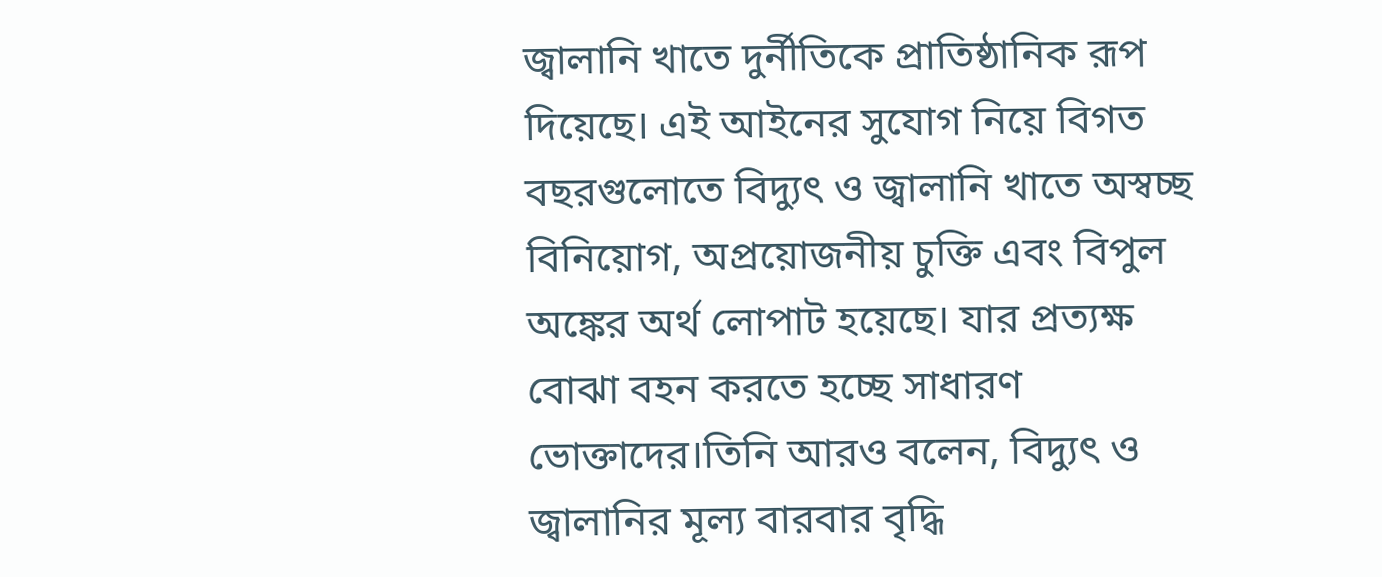জ্বালানি খাতে দুর্নীতিকে প্রাতিষ্ঠানিক রূপ দিয়েছে। এই আইনের সুযোগ নিয়ে বিগত বছরগুলোতে বিদ্যুৎ ও জ্বালানি খাতে অস্বচ্ছ বিনিয়োগ, অপ্রয়োজনীয় চুক্তি এবং বিপুল অঙ্কের অর্থ লোপাট হয়েছে। যার প্রত্যক্ষ বোঝা বহন করতে হচ্ছে সাধারণ ভোক্তাদের।তিনি আরও বলেন, বিদ্যুৎ ও জ্বালানির মূল্য বারবার বৃদ্ধি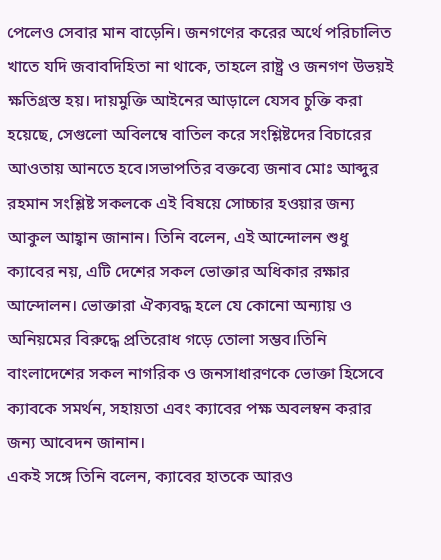পেলেও সেবার মান বাড়েনি। জনগণের করের অর্থে পরিচালিত খাতে যদি জবাবদিহিতা না থাকে, তাহলে রাষ্ট্র ও জনগণ উভয়ই ক্ষতিগ্রস্ত হয়। দায়মুক্তি আইনের আড়ালে যেসব চুক্তি করা হয়েছে, সেগুলো অবিলম্বে বাতিল করে সংশ্লিষ্টদের বিচারের আওতায় আনতে হবে।সভাপতির বক্তব্যে জনাব মোঃ আব্দুর রহমান সংশ্লিষ্ট সকলকে এই বিষয়ে সোচ্চার হওয়ার জন্য আকুল আহ্বান জানান। তিনি বলেন, এই আন্দোলন শুধু ক্যাবের নয়, এটি দেশের সকল ভোক্তার অধিকার রক্ষার আন্দোলন। ভোক্তারা ঐক্যবদ্ধ হলে যে কোনো অন্যায় ও অনিয়মের বিরুদ্ধে প্রতিরোধ গড়ে তোলা সম্ভব।তিনি বাংলাদেশের সকল নাগরিক ও জনসাধারণকে ভোক্তা হিসেবে ক্যাবকে সমর্থন, সহায়তা এবং ক্যাবের পক্ষ অবলম্বন করার জন্য আবেদন জানান।
একই সঙ্গে তিনি বলেন, ক্যাবের হাতকে আরও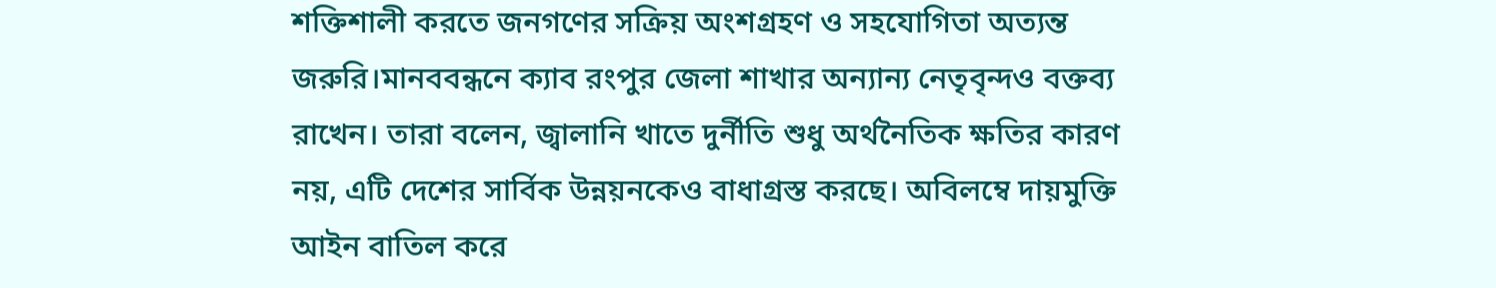শক্তিশালী করতে জনগণের সক্রিয় অংশগ্রহণ ও সহযোগিতা অত্যন্ত জরুরি।মানববন্ধনে ক্যাব রংপুর জেলা শাখার অন্যান্য নেতৃবৃন্দও বক্তব্য রাখেন। তারা বলেন, জ্বালানি খাতে দুর্নীতি শুধু অর্থনৈতিক ক্ষতির কারণ নয়, এটি দেশের সার্বিক উন্নয়নকেও বাধাগ্রস্ত করছে। অবিলম্বে দায়মুক্তি আইন বাতিল করে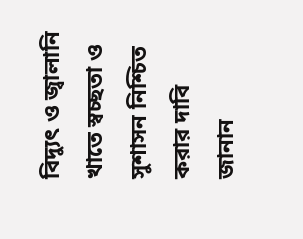বিদ্যুৎ ও জ্বালানি খাতে স্বচ্ছতা ও সুশাসন নিশ্চিত করার দাবি জানান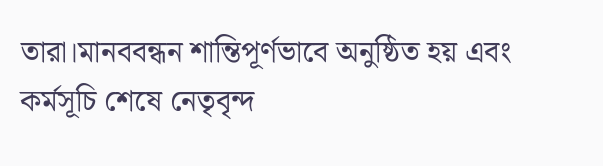তারা।মানববন্ধন শান্তিপূর্ণভাবে অনুষ্ঠিত হয় এবং কর্মসূচি শেষে নেতৃবৃন্দ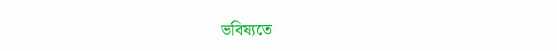ভবিষ্যতে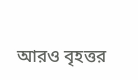আরও বৃহত্তর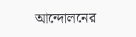আন্দোলনের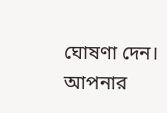ঘোষণা দেন।
আপনার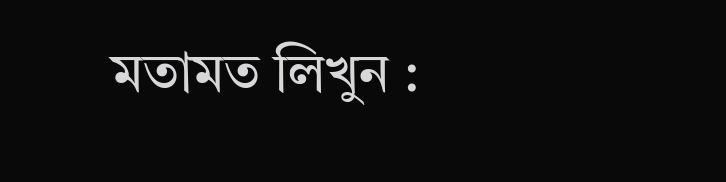মতামত লিখুন :